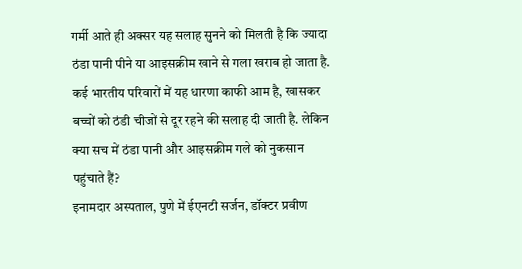गर्मी आते ही अक्सर यह सलाह सुनने को मिलती है कि ज्यादा ठंडा पानी पीने या आइसक्रीम खाने से गला खराब हो जाता है. कई भारतीय परिवारों में यह धारणा काफी आम है, खासकर बच्चों को ठंडी चीजों से दूर रहने की सलाह दी जाती है. लेकिन क्या सच में ठंडा पानी और आइसक्रीम गले को नुकसान पहुंचाते हैं?
इनामदार अस्पताल, पुणे में ईएनटी सर्जन, डॉक्टर प्रवीण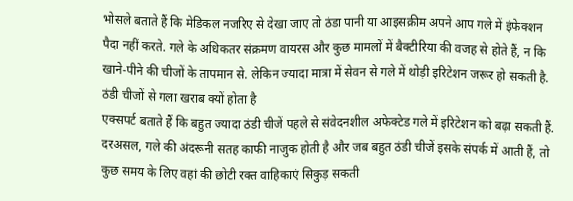भोसले बताते हैं कि मेडिकल नजरिए से देखा जाए तो ठंडा पानी या आइसक्रीम अपने आप गले में इंफेक्शन पैदा नहीं करते. गले के अधिकतर संक्रमण वायरस और कुछ मामलों में बैक्टीरिया की वजह से होते हैं, न कि खाने-पीने की चीजों के तापमान से. लेकिन ज्यादा मात्रा में सेवन से गले में थोड़ी इरिटेशन जरूर हो सकती है.
ठंडी चीजों से गला खराब क्यों होता है
एक्सपर्ट बताते हैं कि बहुत ज्यादा ठंडी चीजें पहले से संवेदनशील अफेक्टेड गले में इरिटेशन को बढ़ा सकती हैं. दरअसल, गले की अंदरूनी सतह काफी नाजुक होती है और जब बहुत ठंडी चीजें इसके संपर्क में आती हैं, तो कुछ समय के लिए वहां की छोटी रक्त वाहिकाएं सिकुड़ सकती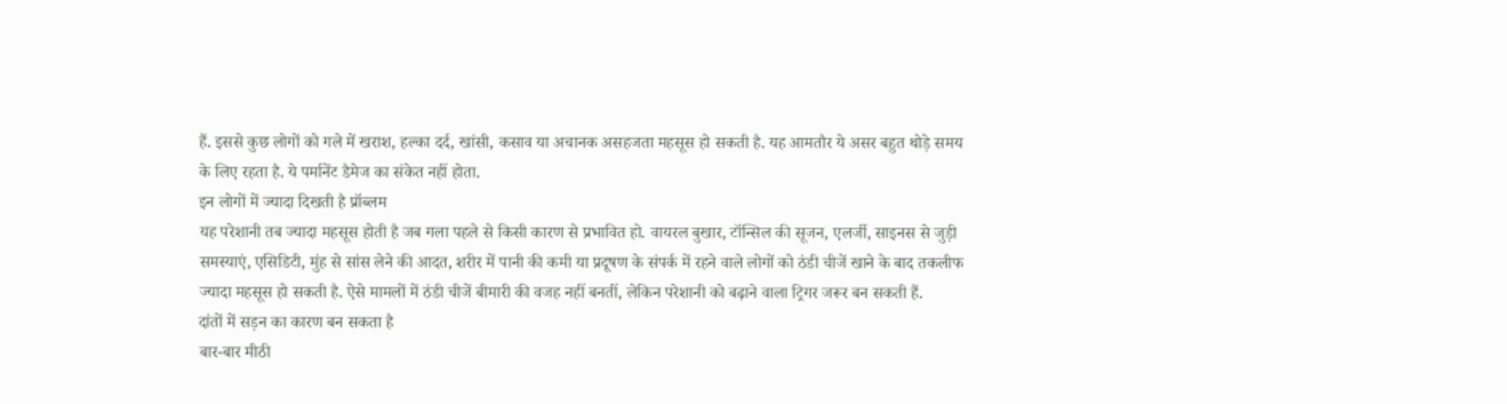हैं. इससे कुछ लोगों को गले में खराश, हल्का दर्द, खांसी, कसाव या अचानक असहजता महसूस हो सकती है. यह आमतौर ये असर बहुत थोड़े समय के लिए रहता है. ये पर्मानेंट डैमेज का संकेत नहीं होता.
इन लोगों में ज्यादा दिखती है प्रॉब्लम
यह परेशानी तब ज्यादा महसूस होती है जब गला पहले से किसी कारण से प्रभावित हो. वायरल बुखार, टॉन्सिल की सूजन, एलर्जी, साइनस से जुड़ी समस्याएं, एसिडिटी, मुंह से सांस लेने की आदत, शरीर में पानी की कमी या प्रदूषण के संपर्क में रहने वाले लोगों को ठंडी चीजें खाने के बाद तकलीफ ज्यादा महसूस हो सकती है. ऐसे मामलों में ठंडी चीजें बीमारी की वजह नहीं बनतीं, लेकिन परेशानी को बढ़ाने वाला ट्रिगर जरूर बन सकती हैं.
दांतों में सड़न का कारण बन सकता है
बार-बार मीठी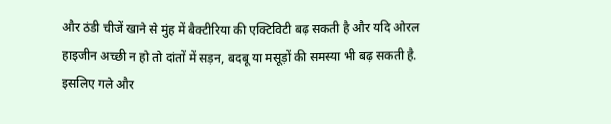और ठंडी चीजें खाने से मुंह में बैक्टीरिया की एक्टिविटी बढ़ सकती है और यदि ओरल हाइजीन अच्छी न हो तो दांतों में सड़न, बदबू या मसूड़ों की समस्या भी बढ़ सकती है. इसलिए गले और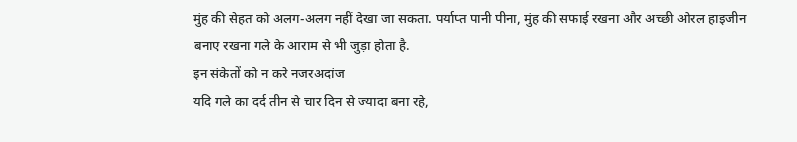मुंह की सेहत को अलग-अलग नहीं देखा जा सकता. पर्याप्त पानी पीना, मुंह की सफाई रखना और अच्छी ओरल हाइजीन बनाए रखना गले के आराम से भी जुड़ा होता है.
इन संकेतों को न करे नजरअदांज
यदि गले का दर्द तीन से चार दिन से ज्यादा बना रहे,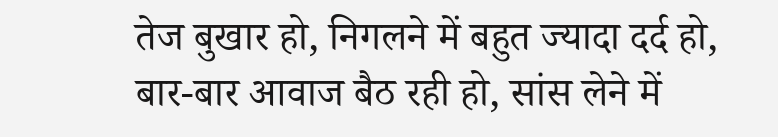तेज बुखार हो, निगलने में बहुत ज्यादा दर्द हो, बार-बार आवाज बैठ रही हो, सांस लेने में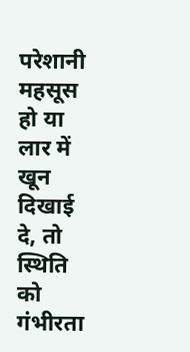परेशानी महसूस हो या लार में खून दिखाई दे, तो स्थिति को गंभीरता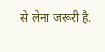से लेना जरूरी है.